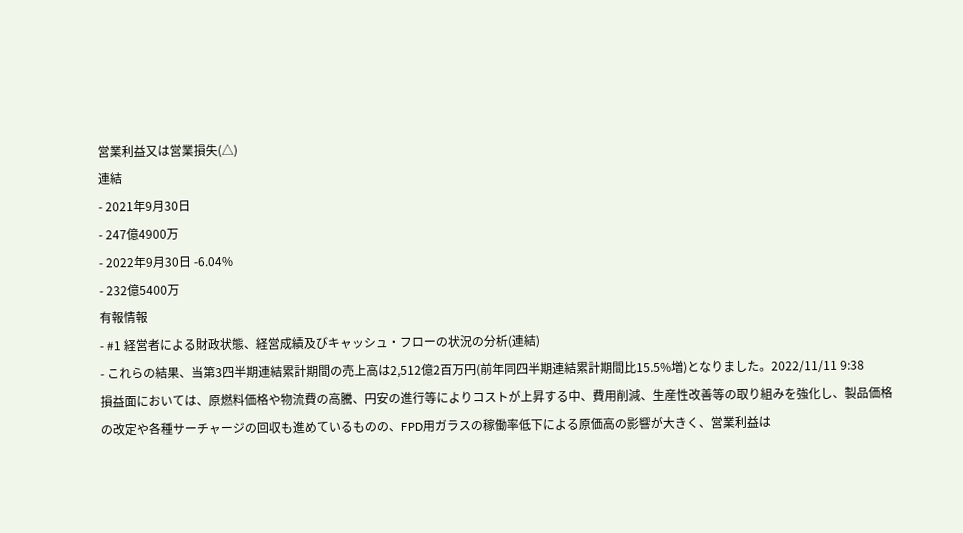営業利益又は営業損失(△)
連結
- 2021年9月30日
- 247億4900万
- 2022年9月30日 -6.04%
- 232億5400万
有報情報
- #1 経営者による財政状態、経営成績及びキャッシュ・フローの状況の分析(連結)
- これらの結果、当第3四半期連結累計期間の売上高は2,512億2百万円(前年同四半期連結累計期間比15.5%増)となりました。2022/11/11 9:38
損益面においては、原燃料価格や物流費の高騰、円安の進行等によりコストが上昇する中、費用削減、生産性改善等の取り組みを強化し、製品価格の改定や各種サーチャージの回収も進めているものの、FPD用ガラスの稼働率低下による原価高の影響が大きく、営業利益は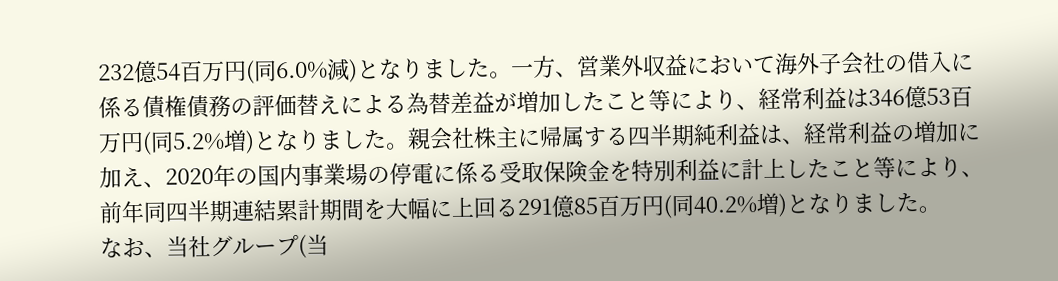232億54百万円(同6.0%減)となりました。一方、営業外収益において海外子会社の借入に係る債権債務の評価替えによる為替差益が増加したこと等により、経常利益は346億53百万円(同5.2%増)となりました。親会社株主に帰属する四半期純利益は、経常利益の増加に加え、2020年の国内事業場の停電に係る受取保険金を特別利益に計上したこと等により、前年同四半期連結累計期間を大幅に上回る291億85百万円(同40.2%増)となりました。
なお、当社グループ(当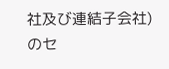社及び連結子会社)のセ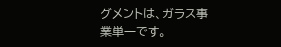グメントは、ガラス事業単一です。